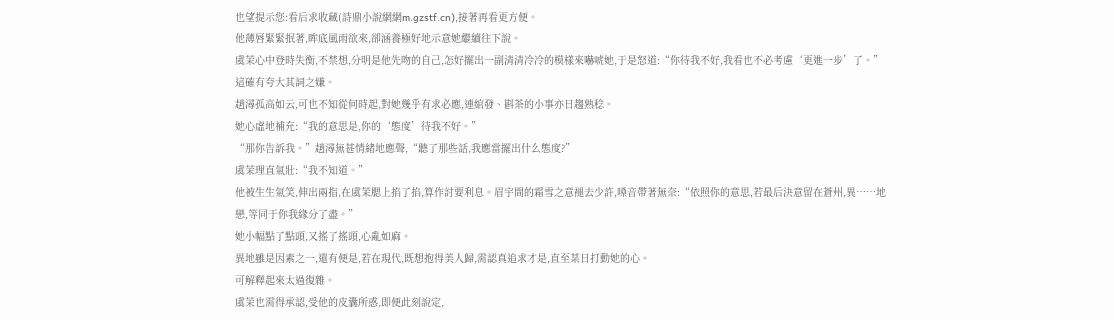也望提示您:看后求收藏(詩鼎小說網網m.gzstf.cn),接著再看更方便。
他薄唇緊緊抿著,眸底風雨欲來,卻涵養極好地示意她繼續往下說。
虞茉心中登時失衡,不禁想,分明是他先吻的自己,怎好擺出一副清清冷冷的模樣來嚇唬她,于是怒道:“你待我不好,我看也不必考慮‘更進一步’了。”
這確有夸大其詞之嫌。
趙潯孤高如云,可也不知從何時起,對她幾乎有求必應,連綰發、斟茶的小事亦日趨熟稔。
她心虛地補充:“我的意思是,你的‘態度’待我不好。”
“那你告訴我。”趙潯無甚情緒地應聲,“聽了那些話,我應當擺出什么態度?”
虞茉理直氣壯:“我不知道。”
他被生生氣笑,伸出兩指,在虞茉腮上掐了掐,算作討要利息。眉宇間的霜雪之意褪去少許,嗓音帶著無奈:“依照你的意思,若最后決意留在蒼州,異……地戀,等同于你我緣分了盡。”
她小幅點了點頭,又搖了搖頭,心亂如麻。
異地雖是因素之一,還有便是,若在現代,既想抱得美人歸,需認真追求才是,直至某日打動她的心。
可解釋起來太過復雜。
虞茉也需得承認,受他的皮囊所惑,即便此刻說定,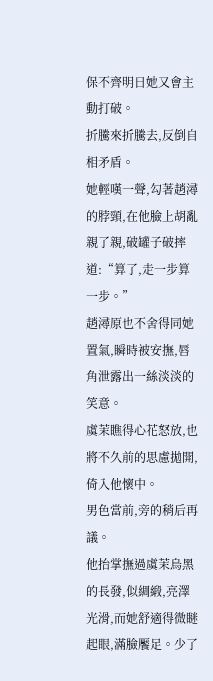保不齊明日她又會主動打破。
折騰來折騰去,反倒自相矛盾。
她輕嘆一聲,勾著趙潯的脖頸,在他臉上胡亂親了親,破罐子破摔道:“算了,走一步算一步。”
趙潯原也不舍得同她置氣,瞬時被安撫,唇角泄露出一絲淡淡的笑意。
虞茉瞧得心花怒放,也將不久前的思慮拋開,倚入他懷中。
男色當前,旁的稍后再議。
他抬掌撫過虞茉烏黑的長發,似綢緞,亮澤光滑,而她舒適得微瞇起眼,滿臉饜足。少了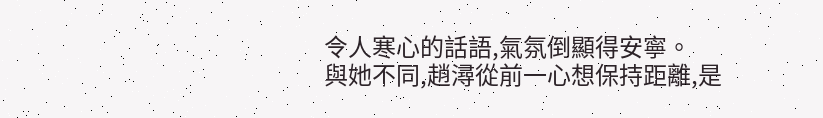令人寒心的話語,氣氛倒顯得安寧。
與她不同,趙潯從前一心想保持距離,是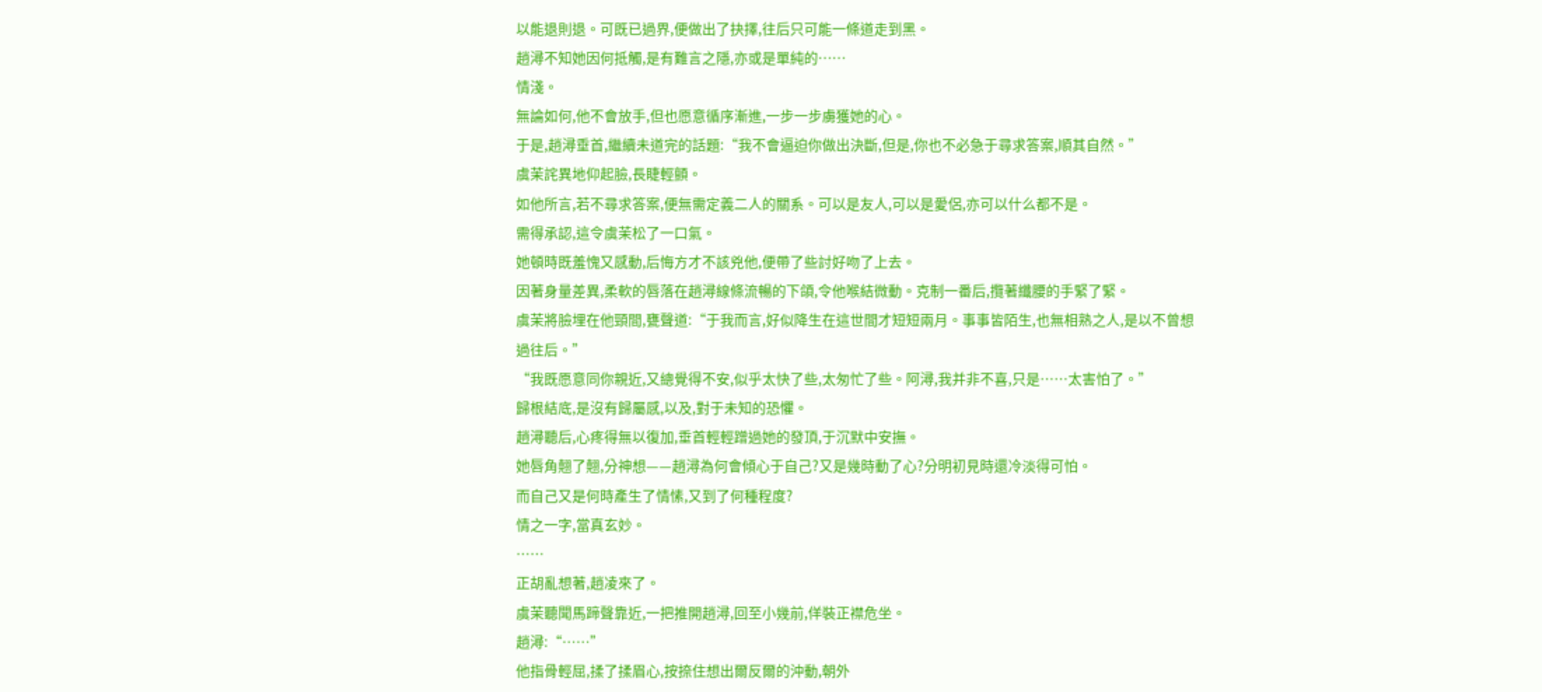以能退則退。可既已過界,便做出了抉擇,往后只可能一條道走到黑。
趙潯不知她因何抵觸,是有難言之隱,亦或是單純的……
情淺。
無論如何,他不會放手,但也愿意循序漸進,一步一步虜獲她的心。
于是,趙潯垂首,繼續未道完的話題:“我不會逼迫你做出決斷,但是,你也不必急于尋求答案,順其自然。”
虞茉詫異地仰起臉,長睫輕顫。
如他所言,若不尋求答案,便無需定義二人的關系。可以是友人,可以是愛侶,亦可以什么都不是。
需得承認,這令虞茉松了一口氣。
她頓時既羞愧又感動,后悔方才不該兇他,便帶了些討好吻了上去。
因著身量差異,柔軟的唇落在趙潯線條流暢的下頜,令他喉結微動。克制一番后,攬著纖腰的手緊了緊。
虞茉將臉埋在他頸間,甕聲道:“于我而言,好似降生在這世間才短短兩月。事事皆陌生,也無相熟之人,是以不曾想過往后。”
“我既愿意同你親近,又總覺得不安,似乎太快了些,太匆忙了些。阿潯,我并非不喜,只是……太害怕了。”
歸根結底,是沒有歸屬感,以及,對于未知的恐懼。
趙潯聽后,心疼得無以復加,垂首輕輕蹭過她的發頂,于沉默中安撫。
她唇角翹了翹,分神想——趙潯為何會傾心于自己?又是幾時動了心?分明初見時還冷淡得可怕。
而自己又是何時產生了情愫,又到了何種程度?
情之一字,當真玄妙。
……
正胡亂想著,趙凌來了。
虞茉聽聞馬蹄聲靠近,一把推開趙潯,回至小幾前,佯裝正襟危坐。
趙潯:“……”
他指骨輕屈,揉了揉眉心,按捺住想出爾反爾的沖動,朝外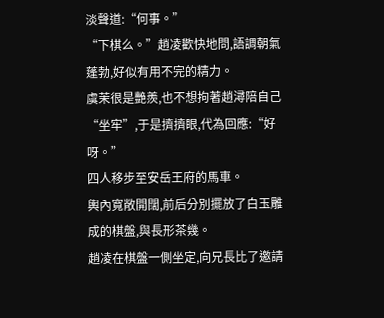淡聲道:“何事。”
“下棋么。”趙凌歡快地問,語調朝氣蓬勃,好似有用不完的精力。
虞茉很是艷羨,也不想拘著趙潯陪自己“坐牢”,于是擠擠眼,代為回應:“好呀。”
四人移步至安岳王府的馬車。
輿內寬敞開闊,前后分別擺放了白玉雕成的棋盤,與長形茶幾。
趙凌在棋盤一側坐定,向兄長比了邀請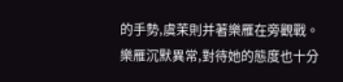的手勢,虞茉則并著樂雁在旁觀戰。
樂雁沉默異常,對待她的態度也十分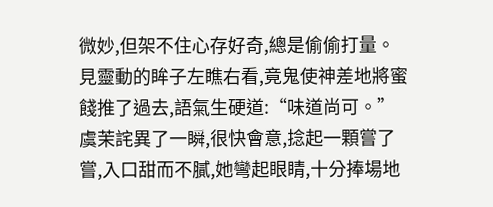微妙,但架不住心存好奇,總是偷偷打量。見靈動的眸子左瞧右看,竟鬼使神差地將蜜餞推了過去,語氣生硬道:“味道尚可。”
虞茉詫異了一瞬,很快會意,捻起一顆嘗了嘗,入口甜而不膩,她彎起眼睛,十分捧場地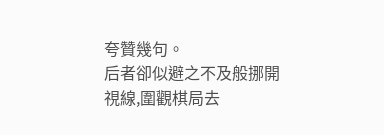夸贊幾句。
后者卻似避之不及般挪開視線,圍觀棋局去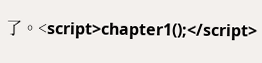了。<script>chapter1();</script>